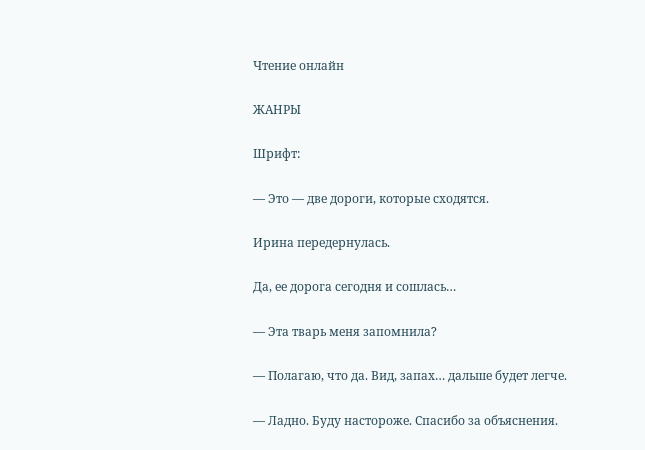Чтение онлайн

ЖАНРЫ

Шрифт:

— Это — две дороги, которые сходятся.

Ирина передернулась.

Да, ее дорога сегодня и сошлась…

— Эта тварь меня запомнила?

— Полагаю, что да. Вид, запах… дальше будет легче.

— Ладно. Буду настороже. Спасибо за объяснения.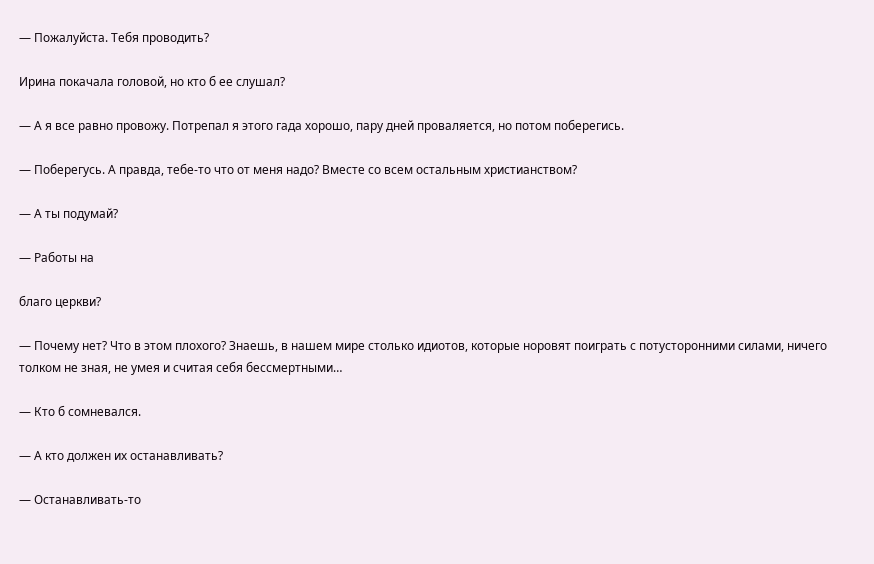— Пожалуйста. Тебя проводить?

Ирина покачала головой, но кто б ее слушал?

— А я все равно провожу. Потрепал я этого гада хорошо, пару дней проваляется, но потом поберегись.

— Поберегусь. А правда, тебе-то что от меня надо? Вместе со всем остальным христианством?

— А ты подумай?

— Работы на

благо церкви?

— Почему нет? Что в этом плохого? Знаешь, в нашем мире столько идиотов, которые норовят поиграть с потусторонними силами, ничего толком не зная, не умея и считая себя бессмертными…

— Кто б сомневался.

— А кто должен их останавливать?

— Останавливать-то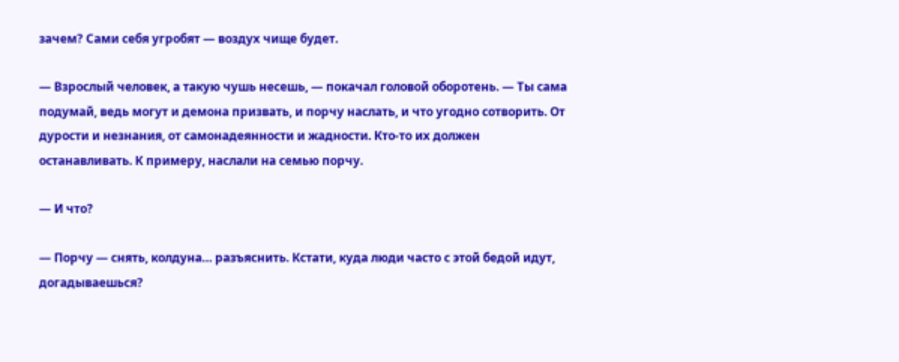зачем? Сами себя угробят — воздух чище будет.

— Взрослый человек, а такую чушь несешь, — покачал головой оборотень. — Ты сама подумай, ведь могут и демона призвать, и порчу наслать, и что угодно сотворить. От дурости и незнания, от самонадеянности и жадности. Кто-то их должен останавливать. К примеру, наслали на семью порчу.

— И что?

— Порчу — снять, колдуна… разъяснить. Кстати, куда люди часто с этой бедой идут, догадываешься?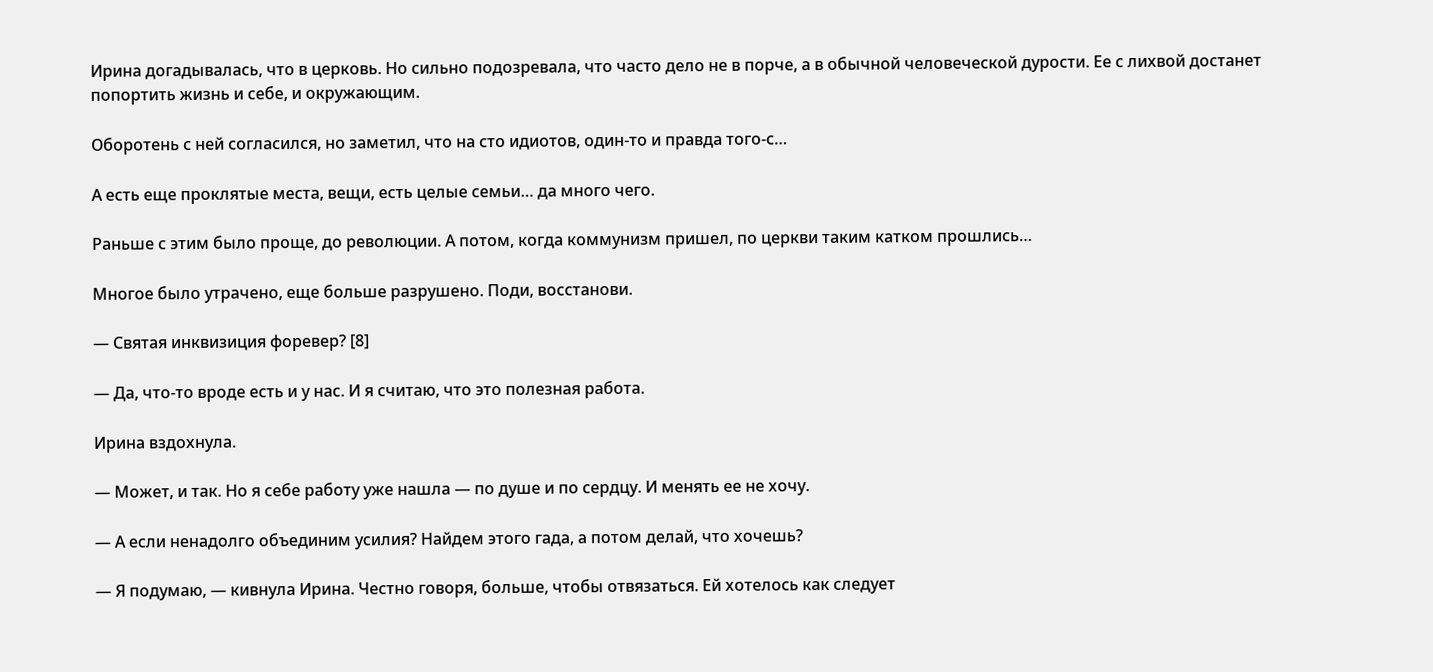Ирина догадывалась, что в церковь. Но сильно подозревала, что часто дело не в порче, а в обычной человеческой дурости. Ее с лихвой достанет попортить жизнь и себе, и окружающим.

Оборотень с ней согласился, но заметил, что на сто идиотов, один-то и правда того-с…

А есть еще проклятые места, вещи, есть целые семьи… да много чего.

Раньше с этим было проще, до революции. А потом, когда коммунизм пришел, по церкви таким катком прошлись…

Многое было утрачено, еще больше разрушено. Поди, восстанови.

— Святая инквизиция форевер? [8]

— Да, что-то вроде есть и у нас. И я считаю, что это полезная работа.

Ирина вздохнула.

— Может, и так. Но я себе работу уже нашла — по душе и по сердцу. И менять ее не хочу.

— А если ненадолго объединим усилия? Найдем этого гада, а потом делай, что хочешь?

— Я подумаю, — кивнула Ирина. Честно говоря, больше, чтобы отвязаться. Ей хотелось как следует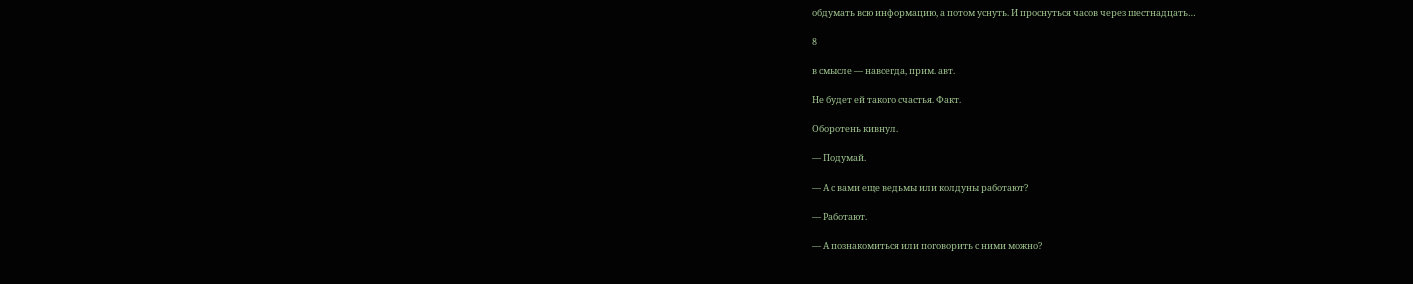обдумать всю информацию, а потом уснуть. И проснуться часов через шестнадцать…

8

в смысле — навсегда, прим. авт.

Не будет ей такого счастья. Факт.

Оборотень кивнул.

— Подумай.

— А с вами еще ведьмы или колдуны работают?

— Работают.

— А познакомиться или поговорить с ними можно?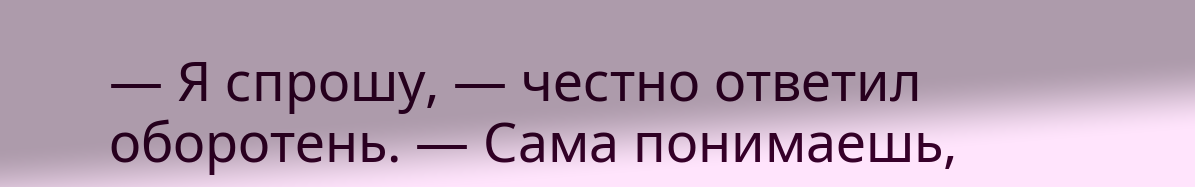— Я спрошу, — честно ответил оборотень. — Сама понимаешь,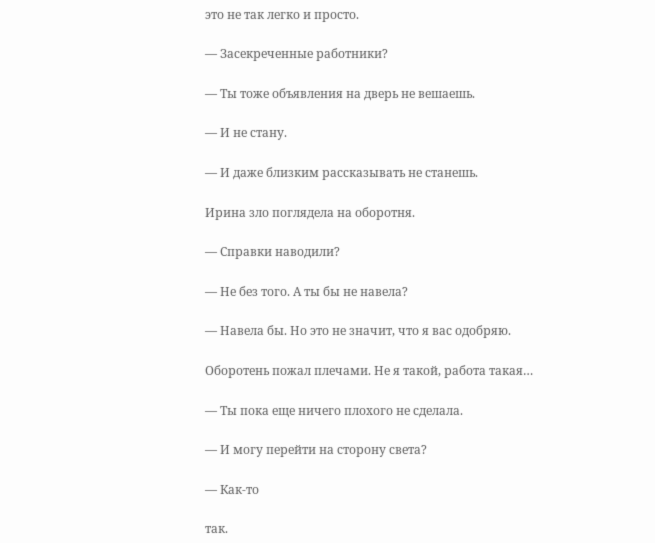это не так легко и просто.

— Засекреченные работники?

— Ты тоже объявления на дверь не вешаешь.

— И не стану.

— И даже близким рассказывать не станешь.

Ирина зло поглядела на оборотня.

— Справки наводили?

— Не без того. А ты бы не навела?

— Навела бы. Но это не значит, что я вас одобряю.

Оборотень пожал плечами. Не я такой, работа такая…

— Ты пока еще ничего плохого не сделала.

— И могу перейти на сторону света?

— Как-то

так.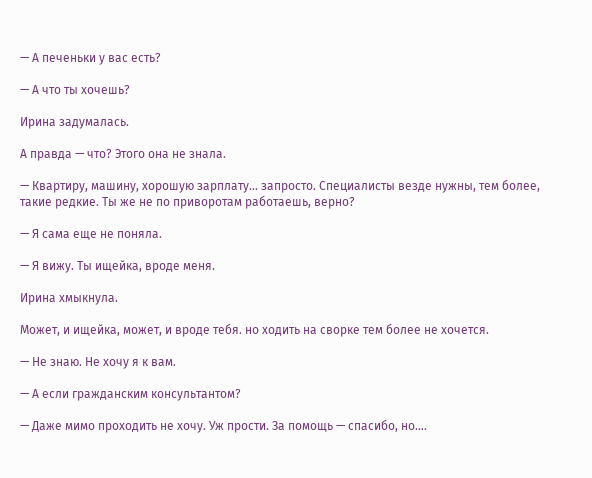— А печеньки у вас есть?

— А что ты хочешь?

Ирина задумалась.

А правда — что? Этого она не знала.

— Квартиру, машину, хорошую зарплату… запросто. Специалисты везде нужны, тем более, такие редкие. Ты же не по приворотам работаешь, верно?

— Я сама еще не поняла.

— Я вижу. Ты ищейка, вроде меня.

Ирина хмыкнула.

Может, и ищейка, может, и вроде тебя. но ходить на сворке тем более не хочется.

— Не знаю. Не хочу я к вам.

— А если гражданским консультантом?

— Даже мимо проходить не хочу. Уж прости. За помощь — спасибо, но….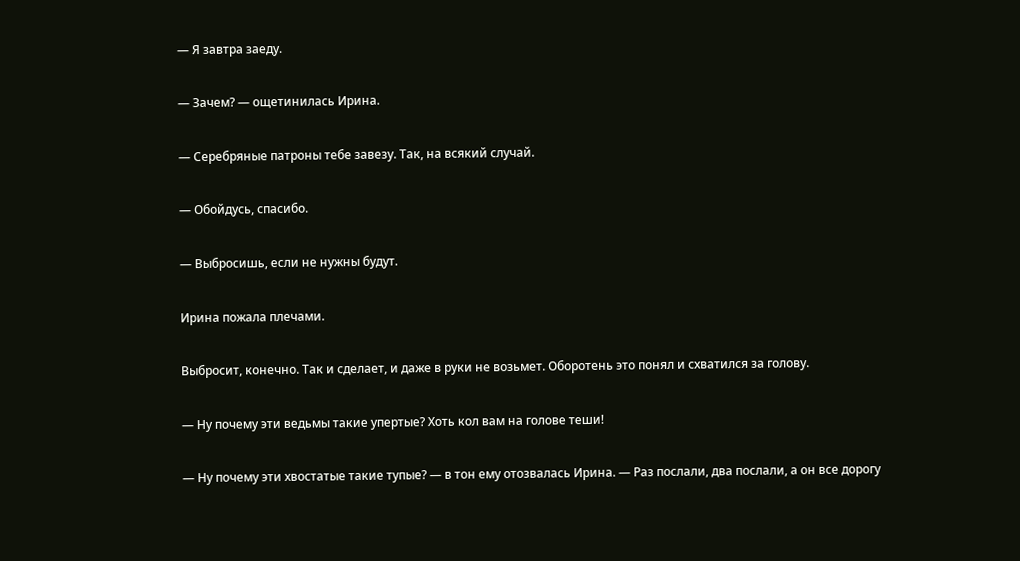— Я завтра заеду.

— Зачем? — ощетинилась Ирина.

— Серебряные патроны тебе завезу. Так, на всякий случай.

— Обойдусь, спасибо.

— Выбросишь, если не нужны будут.

Ирина пожала плечами.

Выбросит, конечно. Так и сделает, и даже в руки не возьмет. Оборотень это понял и схватился за голову.

— Ну почему эти ведьмы такие упертые? Хоть кол вам на голове теши!

— Ну почему эти хвостатые такие тупые? — в тон ему отозвалась Ирина. — Раз послали, два послали, а он все дорогу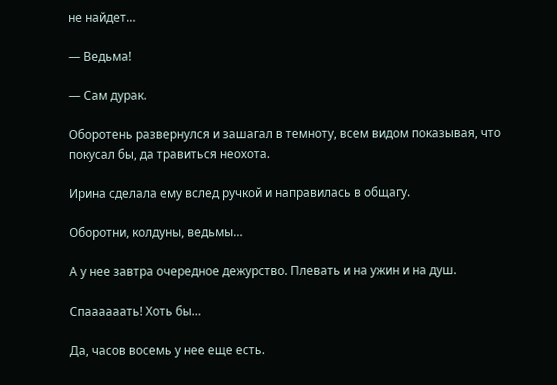не найдет…

— Ведьма!

— Сам дурак.

Оборотень развернулся и зашагал в темноту, всем видом показывая, что покусал бы, да травиться неохота.

Ирина сделала ему вслед ручкой и направилась в общагу.

Оборотни, колдуны, ведьмы…

А у нее завтра очередное дежурство. Плевать и на ужин и на душ.

Спаааааать! Хоть бы…

Да, часов восемь у нее еще есть.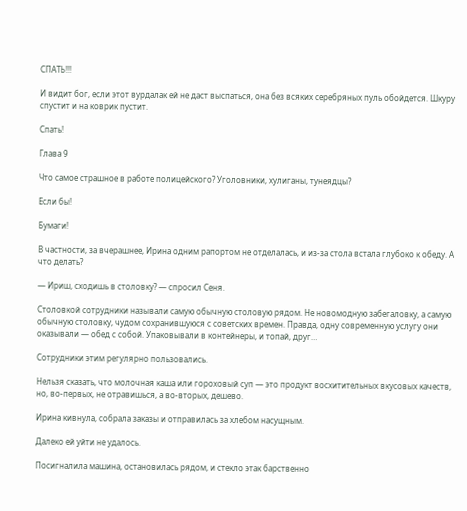СПАТЬ!!!

И видит бог, если этот вурдалак ей не даст выспаться, она без всяких серебряных пуль обойдется. Шкуру спустит и на коврик пустит.

Спать!

Глава 9

Что самое страшное в работе полицейского? Уголовники, хулиганы, тунеядцы?

Если бы!

Бумаги!

В частности, за вчерашнее, Ирина одним рапортом не отделалась, и из-за стола встала глубоко к обеду. А что делать?

— Ириш, сходишь в столовку? — спросил Сеня.

Столовкой сотрудники называли самую обычную столовую рядом. Не новомодную забегаловку, а самую обычную столовку, чудом сохранившуюся с советских времен. Правда, одну современную услугу они оказывали — обед с собой. Упаковывали в контейнеры, и топай, друг…

Сотрудники этим регулярно пользовались.

Нельзя сказать, что молочная каша или гороховый суп — это продукт восхитительных вкусовых качеств, но, во-первых, не отравишься, а во-вторых, дешево.

Ирина кивнула, собрала заказы и отправилась за хлебом насущным.

Далеко ей уйти не удалось.

Посигналила машина, остановилась рядом, и стекло этак барственно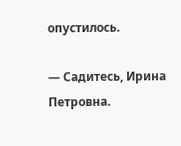опустилось.

— Садитесь, Ирина Петровна.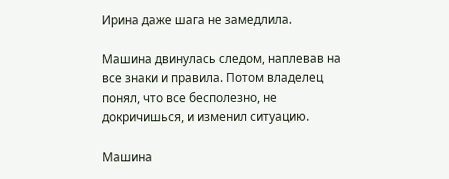Ирина даже шага не замедлила.

Машина двинулась следом, наплевав на все знаки и правила. Потом владелец понял, что все бесполезно, не докричишься, и изменил ситуацию.

Машина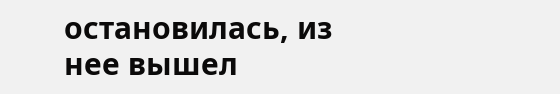остановилась, из нее вышел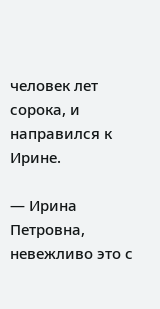человек лет сорока, и направился к Ирине.

— Ирина Петровна, невежливо это с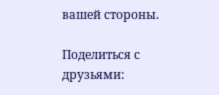вашей стороны.

Поделиться с друзьями: